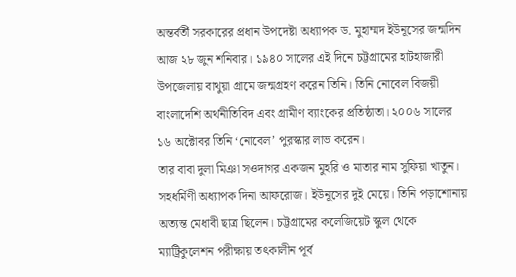অন্তর্বর্তী সরকারের প্রধান উপদেষ্টা অধ্যাপক ড. মুহাম্মদ ইউনূসের জন্মদিন আজ ২৮ জুন শনিবার। ১৯৪০ সালের এই দিনে চট্টগ্রামের হাটহাজারী উপজেলায় বাথুয়া গ্রামে জন্মগ্রহণ করেন তিনি। তিনি নোবেল বিজয়ী বাংলাদেশি অর্থনীতিবিদ এবং গ্রামীণ ব্যাংকের প্রতিষ্ঠাতা। ২০০৬ সালের ১৬ অক্টোবর তিনি ‘নোবেল’ পুরস্কার লাভ করেন।
তার বাবা দুলা মিঞা সওদাগর একজন মুহরি ও মাতার নাম সুফিয়া খাতুন। সহধর্মিণী অধ্যাপক দিনা আফরোজ। ইউনূসের দুই মেয়ে। তিনি পড়াশোনায় অত্যন্ত মেধাবী ছাত্র ছিলেন। চট্টগ্রামের কলেজিয়েট স্কুল থেকে ম্যাট্রিকুলেশন পরীক্ষায় তৎকালীন পূর্ব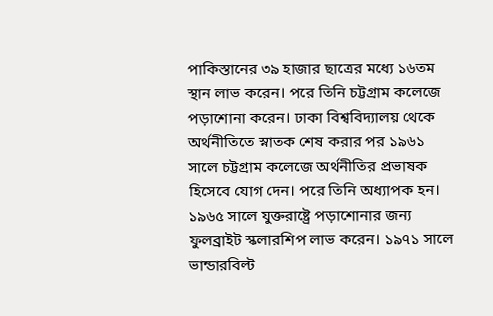পাকিস্তানের ৩৯ হাজার ছাত্রের মধ্যে ১৬তম স্থান লাভ করেন। পরে তিনি চট্টগ্রাম কলেজে পড়াশোনা করেন। ঢাকা বিশ্ববিদ্যালয় থেকে অর্থনীতিতে স্নাতক শেষ করার পর ১৯৬১ সালে চট্টগ্রাম কলেজে অর্থনীতির প্রভাষক হিসেবে যোগ দেন। পরে তিনি অধ্যাপক হন। ১৯৬৫ সালে যুক্তরাষ্ট্রে পড়াশোনার জন্য ফুলব্রাইট স্কলারশিপ লাভ করেন। ১৯৭১ সালে ভান্ডারবিল্ট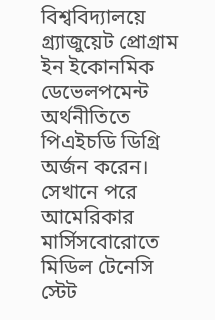বিশ্ববিদ্যালয়ে গ্র্যাজুয়েট প্রোগ্রাম ইন ইকোনমিক ডেভেলপমেন্ট অর্থনীতিতে পিএইচডি ডিগ্রি অর্জন করেন। সেখানে পরে আমেরিকার মার্সিসবোরোতে মিডিল টেনেসি স্টেট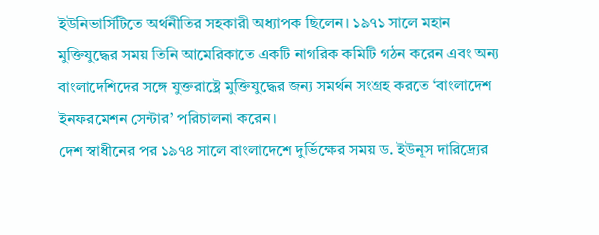ইউনিভার্সিটিতে অর্থনীতির সহকারী অধ্যাপক ছিলেন। ১৯৭১ সালে মহান মুক্তিযুদ্ধের সময় তিনি আমেরিকাতে একটি নাগরিক কমিটি গঠন করেন এবং অন্য বাংলাদেশিদের সঙ্গে যুক্তরাষ্ট্রে মুক্তিযুদ্ধের জন্য সমর্থন সংগ্রহ করতে ‘বাংলাদেশ ইনফরমেশন সেন্টার’ পরিচালনা করেন।
দেশ স্বাধীনের পর ১৯৭৪ সালে বাংলাদেশে দুর্ভিক্ষের সময় ড. ইউনূস দারিদ্র্যের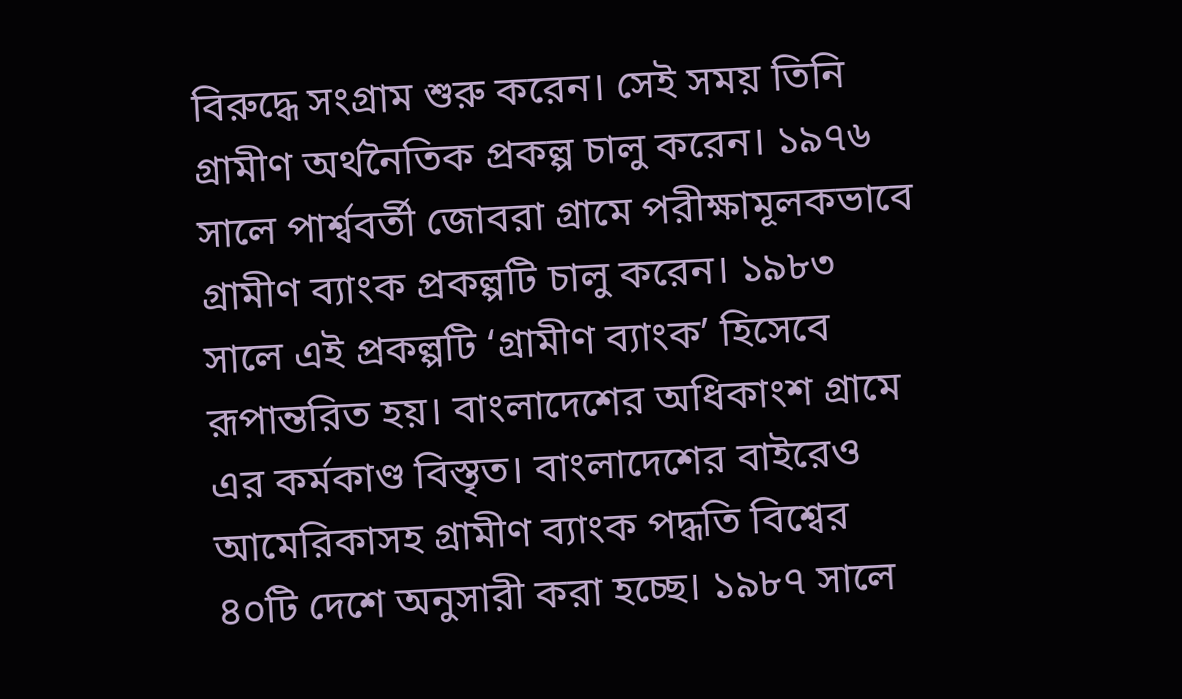বিরুদ্ধে সংগ্রাম শুরু করেন। সেই সময় তিনি গ্রামীণ অর্থনৈতিক প্রকল্প চালু করেন। ১৯৭৬ সালে পার্শ্ববর্তী জোবরা গ্রামে পরীক্ষামূলকভাবে গ্রামীণ ব্যাংক প্রকল্পটি চালু করেন। ১৯৮৩ সালে এই প্রকল্পটি ‘গ্রামীণ ব্যাংক’ হিসেবে রূপান্তরিত হয়। বাংলাদেশের অধিকাংশ গ্রামে এর কর্মকাণ্ড বিস্তৃত। বাংলাদেশের বাইরেও আমেরিকাসহ গ্রামীণ ব্যাংক পদ্ধতি বিশ্বের ৪০টি দেশে অনুসারী করা হচ্ছে। ১৯৮৭ সালে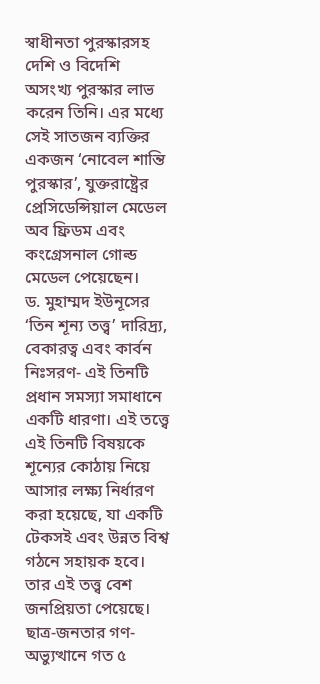স্বাধীনতা পুরস্কারসহ দেশি ও বিদেশি অসংখ্য পুরস্কার লাভ করেন তিনি। এর মধ্যে সেই সাতজন ব্যক্তির একজন ‘নোবেল শান্তি পুরস্কার’, যুক্তরাষ্ট্রের প্রেসিডেন্সিয়াল মেডেল অব ফ্রিডম এবং কংগ্রেসনাল গোল্ড মেডেল পেয়েছেন।
ড. মুহাম্মদ ইউনূসের ‘তিন শূন্য তত্ত্ব’ দারিদ্র্য, বেকারত্ব এবং কার্বন নিঃসরণ- এই তিনটি প্রধান সমস্যা সমাধানে একটি ধারণা। এই তত্ত্বে এই তিনটি বিষয়কে শূন্যের কোঠায় নিয়ে আসার লক্ষ্য নির্ধারণ করা হয়েছে, যা একটি টেকসই এবং উন্নত বিশ্ব গঠনে সহায়ক হবে। তার এই তত্ত্ব বেশ জনপ্রিয়তা পেয়েছে।
ছাত্র-জনতার গণ-অভ্যুত্থানে গত ৫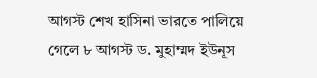আগস্ট শেখ হাসিনা ভারতে পালিয়ে গেলে ৮ আগস্ট ড. মুহাম্মদ ইউনূস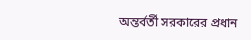অন্তর্বর্তী সরকারের প্রধান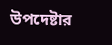উপদেষ্টার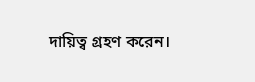দায়িত্ব গ্রহণ করেন।